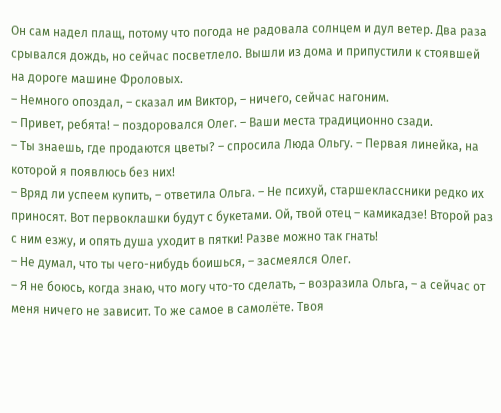Он сам надел плащ, потому что погода не радовала солнцем и дул ветер. Два раза срывался дождь, но сейчас посветлело. Вышли из дома и припустили к стоявшей на дороге машине Фроловых.
– Немного опоздал, – сказал им Виктор, – ничего, сейчас нагоним.
– Привет, ребята! – поздоровался Олег. – Ваши места традиционно сзади.
– Ты знаешь, где продаются цветы? – спросила Люда Ольгу. – Первая линейка, на которой я появлюсь без них!
– Вряд ли успеем купить, – ответила Ольга. – Не психуй, старшеклассники редко их приносят. Вот первоклашки будут с букетами. Ой, твой отец – камикадзе! Второй раз с ним езжу, и опять душа уходит в пятки! Разве можно так гнать!
– Не думал, что ты чего-нибудь боишься, – засмеялся Олег.
– Я не боюсь, когда знаю, что могу что-то сделать, – возразила Ольга, – а сейчас от меня ничего не зависит. То же самое в самолёте. Твоя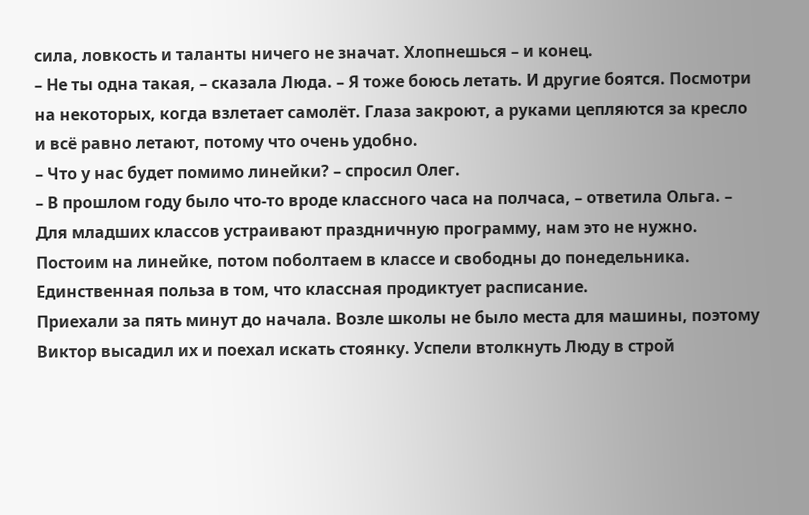сила, ловкость и таланты ничего не значат. Хлопнешься – и конец.
– Не ты одна такая, – сказала Люда. – Я тоже боюсь летать. И другие боятся. Посмотри на некоторых, когда взлетает самолёт. Глаза закроют, а руками цепляются за кресло и всё равно летают, потому что очень удобно.
– Что у нас будет помимо линейки? – спросил Олег.
– В прошлом году было что-то вроде классного часа на полчаса, – ответила Ольга. – Для младших классов устраивают праздничную программу, нам это не нужно. Постоим на линейке, потом поболтаем в классе и свободны до понедельника. Единственная польза в том, что классная продиктует расписание.
Приехали за пять минут до начала. Возле школы не было места для машины, поэтому Виктор высадил их и поехал искать стоянку. Успели втолкнуть Люду в строй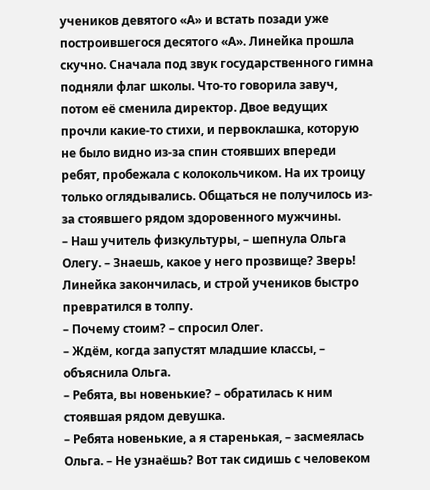учеников девятого «А» и встать позади уже построившегося десятого «А». Линейка прошла скучно. Сначала под звук государственного гимна подняли флаг школы. Что-то говорила завуч, потом её сменила директор. Двое ведущих прочли какие-то стихи, и первоклашка, которую не было видно из-за спин стоявших впереди ребят, пробежала с колокольчиком. На их троицу только оглядывались. Общаться не получилось из-за стоявшего рядом здоровенного мужчины.
– Наш учитель физкультуры, – шепнула Ольга Олегу. – Знаешь, какое у него прозвище? Зверь!
Линейка закончилась, и строй учеников быстро превратился в толпу.
– Почему стоим? – спросил Олег.
– Ждём, когда запустят младшие классы, – объяснила Ольга.
– Ребята, вы новенькие? – обратилась к ним стоявшая рядом девушка.
– Ребята новенькие, а я старенькая, – засмеялась Ольга. – Не узнаёшь? Вот так сидишь с человеком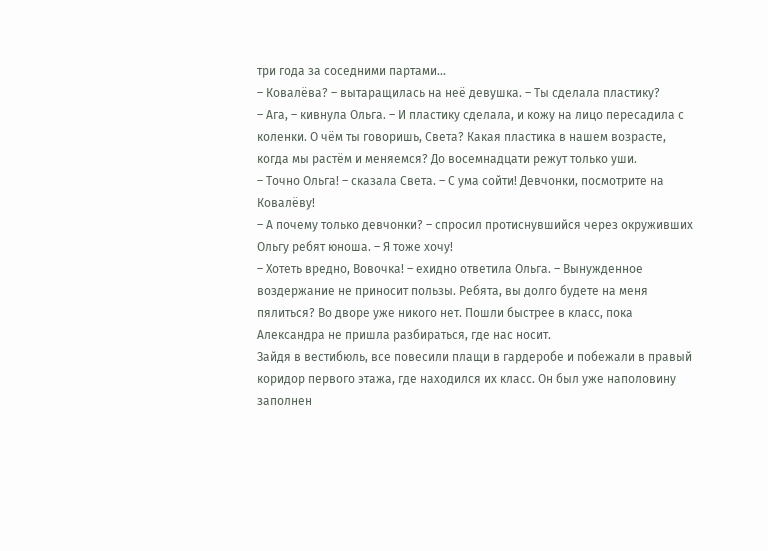три года за соседними партами...
– Ковалёва? – вытаращилась на неё девушка. – Ты сделала пластику?
– Ага, – кивнула Ольга. – И пластику сделала, и кожу на лицо пересадила с коленки. О чём ты говоришь, Света? Какая пластика в нашем возрасте, когда мы растём и меняемся? До восемнадцати режут только уши.
– Точно Ольга! – сказала Света. – С ума сойти! Девчонки, посмотрите на Ковалёву!
– А почему только девчонки? – спросил протиснувшийся через окруживших Ольгу ребят юноша. – Я тоже хочу!
– Хотеть вредно, Вовочка! – ехидно ответила Ольга. – Вынужденное воздержание не приносит пользы. Ребята, вы долго будете на меня пялиться? Во дворе уже никого нет. Пошли быстрее в класс, пока Александра не пришла разбираться, где нас носит.
Зайдя в вестибюль, все повесили плащи в гардеробе и побежали в правый коридор первого этажа, где находился их класс. Он был уже наполовину заполнен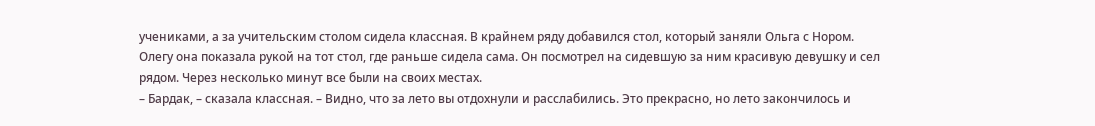учениками, а за учительским столом сидела классная. В крайнем ряду добавился стол, который заняли Ольга с Нором. Олегу она показала рукой на тот стол, где раньше сидела сама. Он посмотрел на сидевшую за ним красивую девушку и сел рядом. Через несколько минут все были на своих местах.
– Бардак, – сказала классная. – Видно, что за лето вы отдохнули и расслабились. Это прекрасно, но лето закончилось и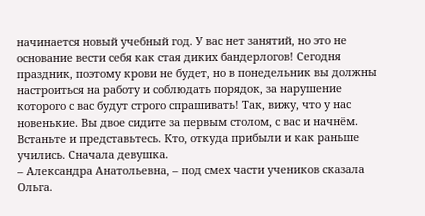начинается новый учебный год. У вас нет занятий, но это не основание вести себя как стая диких бандерлогов! Сегодня праздник, поэтому крови не будет, но в понедельник вы должны настроиться на работу и соблюдать порядок, за нарушение которого с вас будут строго спрашивать! Так, вижу, что у нас новенькие. Вы двое сидите за первым столом, с вас и начнём. Встаньте и представьтесь. Кто, откуда прибыли и как раньше учились. Сначала девушка.
– Александра Анатольевна, – под смех части учеников сказала Ольга.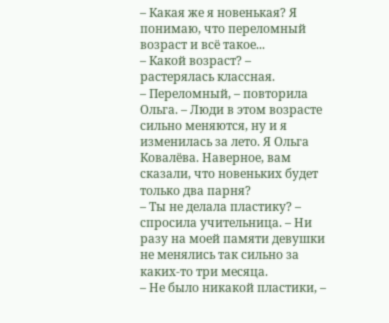– Какая же я новенькая? Я понимаю, что переломный возраст и всё такое...
– Какой возраст? – растерялась классная.
– Переломный, – повторила Ольга. – Люди в этом возрасте сильно меняются, ну и я изменилась за лето. Я Ольга Ковалёва. Наверное, вам сказали, что новеньких будет только два парня?
– Ты не делала пластику? – спросила учительница. – Ни разу на моей памяти девушки не менялись так сильно за каких-то три месяца.
– Не было никакой пластики, –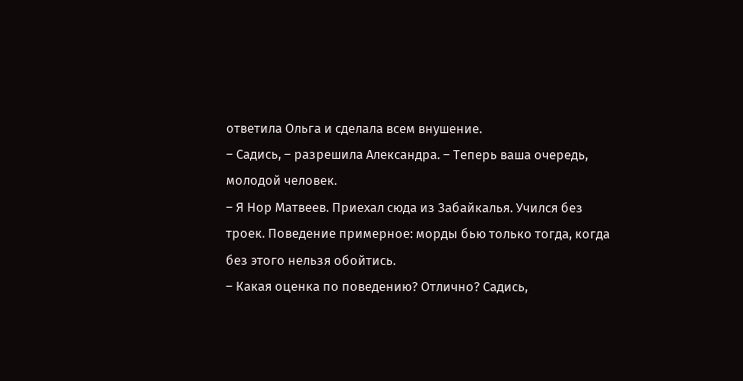ответила Ольга и сделала всем внушение.
– Садись, – разрешила Александра. – Теперь ваша очередь, молодой человек.
– Я Нор Матвеев. Приехал сюда из Забайкалья. Учился без троек. Поведение примерное: морды бью только тогда, когда без этого нельзя обойтись.
– Какая оценка по поведению? Отлично? Садись,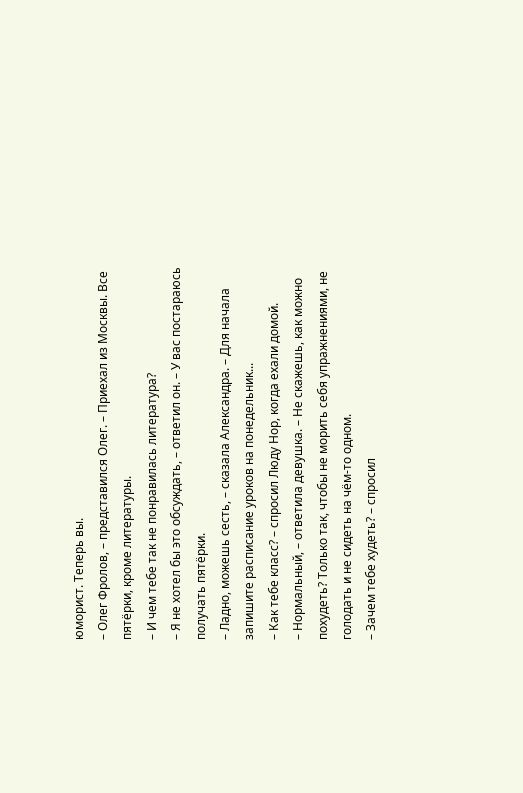юморист. Теперь вы.
– Олег Фролов, – представился Олег. – Приехал из Москвы. Все пятёрки, кроме литературы.
– И чем тебе так не понравилась литература?
– Я не хотел бы это обсуждать, – ответил он. – У вас постараюсь получать пятёрки.
– Ладно, можешь сесть, – сказала Александра. – Для начала запишите расписание уроков на понедельник...
– Как тебе класс? – спросил Люду Нор, когда ехали домой.
– Нормальный, – ответила девушка. – Не скажешь, как можно похудеть? Только так, чтобы не морить себя упражнениями, не голодать и не сидеть на чём-то одном.
– Зачем тебе худеть? – спросил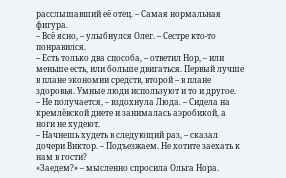расслышавший её отец. – Самая нормальная фигура.
– Всё ясно, – улыбнулся Олег. – Сестре кто-то понравился.
– Есть только два способа, – ответил Нор, – или меньше есть, или больше двигаться. Первый лучше в плане экономии средств, второй – в плане здоровья. Умные люди используют и то и другое.
– Не получается, – вздохнула Люда. – Сидела на кремлёвской диете и занималась аэробикой, а ноги не худеют.
– Начнешь худеть в следующий раз, – сказал дочери Виктор. – Подъезжаем. Не хотите заехать к нам в гости?
«Заедем?» – мысленно спросила Ольга Нора.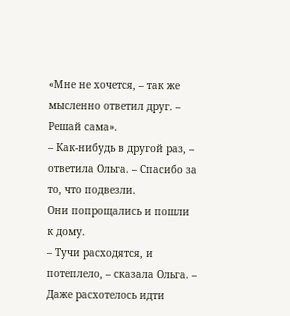«Мне не хочется, – так же мысленно ответил друг. – Решай сама».
– Как-нибудь в другой раз, – ответила Ольга. – Спасибо за то, что подвезли.
Они попрощались и пошли к дому.
– Тучи расходятся, и потеплело, – сказала Ольга. – Даже расхотелось идти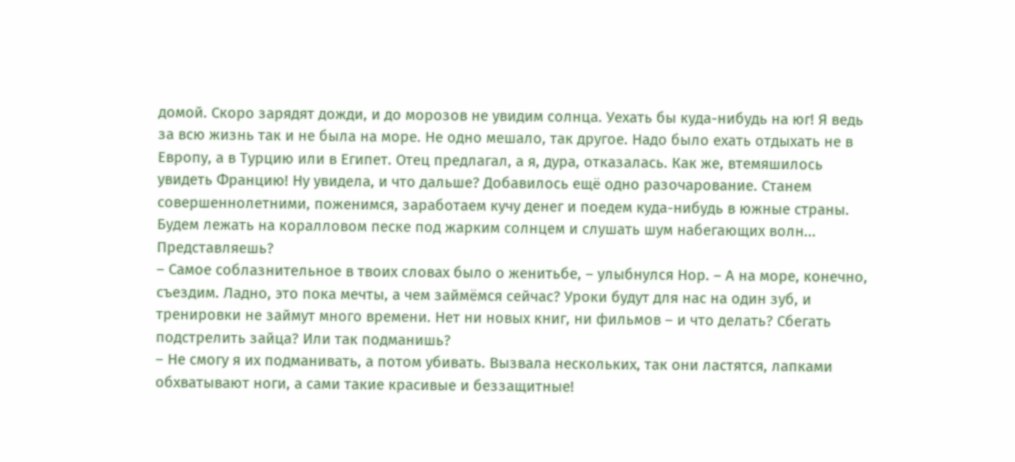домой. Скоро зарядят дожди, и до морозов не увидим солнца. Уехать бы куда-нибудь на юг! Я ведь за всю жизнь так и не была на море. Не одно мешало, так другое. Надо было ехать отдыхать не в Европу, а в Турцию или в Египет. Отец предлагал, а я, дура, отказалась. Как же, втемяшилось увидеть Францию! Ну увидела, и что дальше? Добавилось ещё одно разочарование. Станем совершеннолетними, поженимся, заработаем кучу денег и поедем куда-нибудь в южные страны. Будем лежать на коралловом песке под жарким солнцем и слушать шум набегающих волн... Представляешь?
– Самое соблазнительное в твоих словах было о женитьбе, – улыбнулся Нор. – А на море, конечно, съездим. Ладно, это пока мечты, а чем займёмся сейчас? Уроки будут для нас на один зуб, и тренировки не займут много времени. Нет ни новых книг, ни фильмов – и что делать? Сбегать подстрелить зайца? Или так подманишь?
– Не смогу я их подманивать, а потом убивать. Вызвала нескольких, так они ластятся, лапками обхватывают ноги, а сами такие красивые и беззащитные!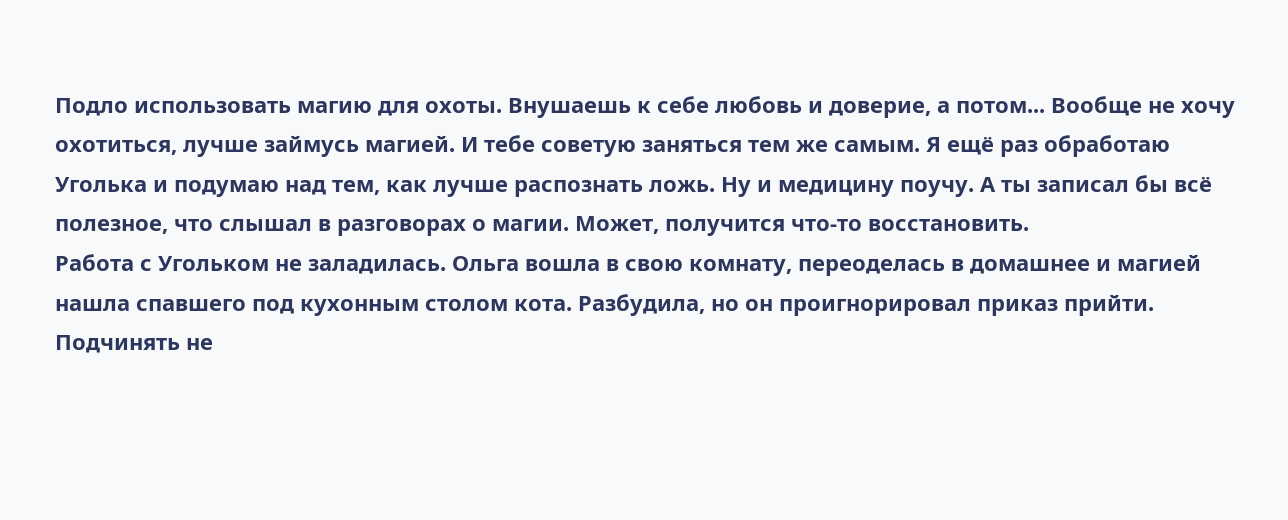Подло использовать магию для охоты. Внушаешь к себе любовь и доверие, а потом... Вообще не хочу охотиться, лучше займусь магией. И тебе советую заняться тем же самым. Я ещё раз обработаю Уголька и подумаю над тем, как лучше распознать ложь. Ну и медицину поучу. А ты записал бы всё полезное, что слышал в разговорах о магии. Может, получится что-то восстановить.
Работа с Угольком не заладилась. Ольга вошла в свою комнату, переоделась в домашнее и магией нашла спавшего под кухонным столом кота. Разбудила, но он проигнорировал приказ прийти. Подчинять не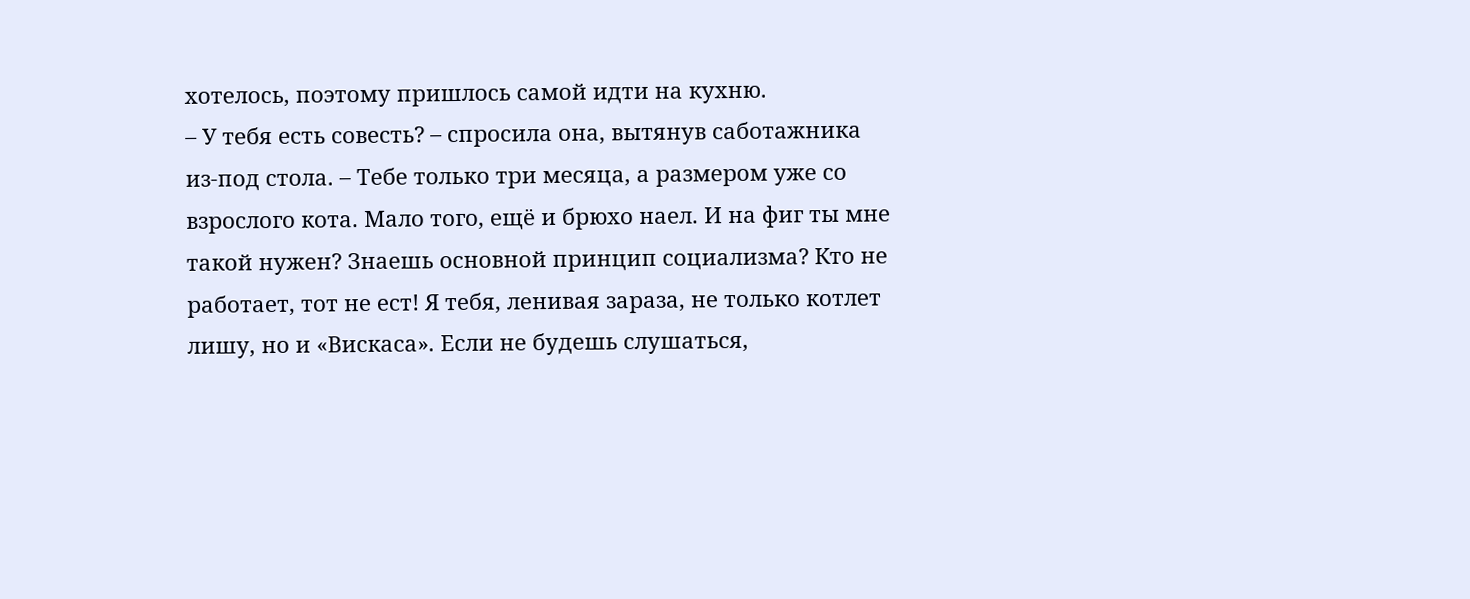хотелось, поэтому пришлось самой идти на кухню.
– У тебя есть совесть? – спросила она, вытянув саботажника из-под стола. – Тебе только три месяца, а размером уже со взрослого кота. Мало того, ещё и брюхо наел. И на фиг ты мне такой нужен? Знаешь основной принцип социализма? Кто не работает, тот не ест! Я тебя, ленивая зараза, не только котлет лишу, но и «Вискаса». Если не будешь слушаться,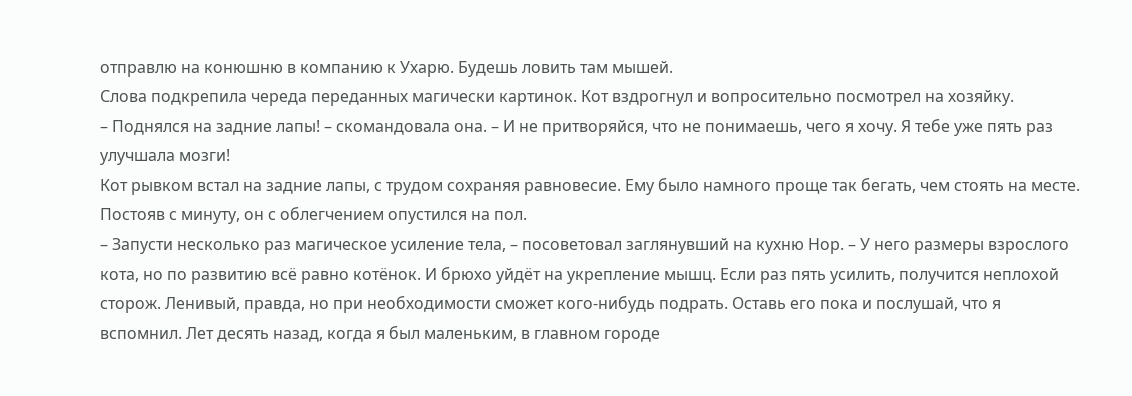отправлю на конюшню в компанию к Ухарю. Будешь ловить там мышей.
Слова подкрепила череда переданных магически картинок. Кот вздрогнул и вопросительно посмотрел на хозяйку.
– Поднялся на задние лапы! – скомандовала она. – И не притворяйся, что не понимаешь, чего я хочу. Я тебе уже пять раз улучшала мозги!
Кот рывком встал на задние лапы, с трудом сохраняя равновесие. Ему было намного проще так бегать, чем стоять на месте. Постояв с минуту, он с облегчением опустился на пол.
– Запусти несколько раз магическое усиление тела, – посоветовал заглянувший на кухню Нор. – У него размеры взрослого кота, но по развитию всё равно котёнок. И брюхо уйдёт на укрепление мышц. Если раз пять усилить, получится неплохой сторож. Ленивый, правда, но при необходимости сможет кого-нибудь подрать. Оставь его пока и послушай, что я вспомнил. Лет десять назад, когда я был маленьким, в главном городе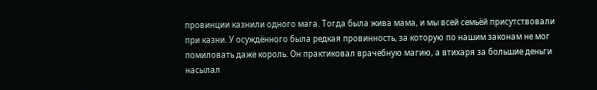провинции казнили одного мага. Тогда была жива мама, и мы всей семьёй присутствовали при казни. У осуждённого была редкая провинность, за которую по нашим законам не мог помиловать даже король. Он практиковал врачебную магию, а втихаря за большие деньги насылал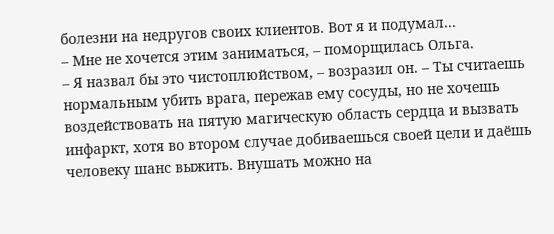болезни на недругов своих клиентов. Вот я и подумал...
– Мне не хочется этим заниматься, – поморщилась Ольга.
– Я назвал бы это чистоплюйством, – возразил он. – Ты считаешь нормальным убить врага, пережав ему сосуды, но не хочешь воздействовать на пятую магическую область сердца и вызвать инфаркт, хотя во втором случае добиваешься своей цели и даёшь человеку шанс выжить. Внушать можно на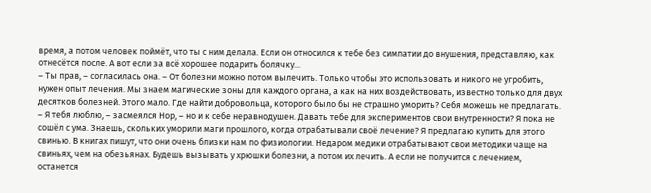время, а потом человек поймёт, что ты с ним делала. Если он относился к тебе без симпатии до внушения, представляю, как отнесётся после. А вот если за всё хорошее подарить болячку...
– Ты прав, – согласилась она. – От болезни можно потом вылечить. Только чтобы это использовать и никого не угробить, нужен опыт лечения. Мы знаем магические зоны для каждого органа, а как на них воздействовать, известно только для двух десятков болезней. Этого мало. Где найти добровольца, которого было бы не страшно уморить? Себя можешь не предлагать.
– Я тебя люблю, – засмеялся Нор, – но и к себе неравнодушен. Давать тебе для экспериментов свои внутренности? Я пока не сошёл с ума. Знаешь, скольких уморили маги прошлого, когда отрабатывали своё лечение? Я предлагаю купить для этого свинью. В книгах пишут, что они очень близки нам по физиологии. Недаром медики отрабатывают свои методики чаще на свиньях, чем на обезьянах. Будешь вызывать у хрюшки болезни, а потом их лечить. А если не получится с лечением, останется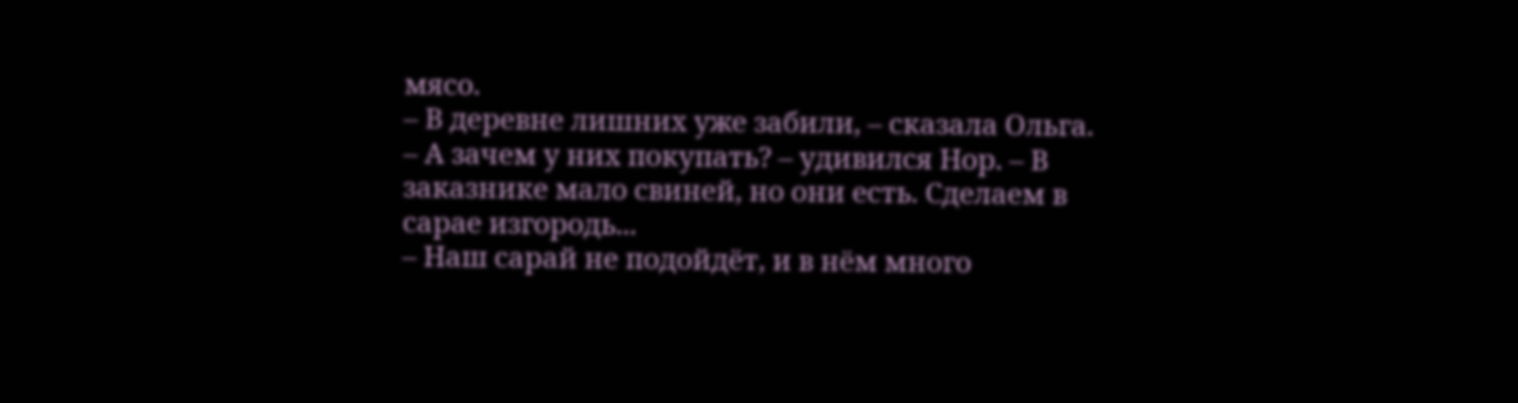мясо.
– В деревне лишних уже забили, – сказала Ольга.
– А зачем у них покупать? – удивился Нор. – В заказнике мало свиней, но они есть. Сделаем в сарае изгородь...
– Наш сарай не подойдёт, и в нём много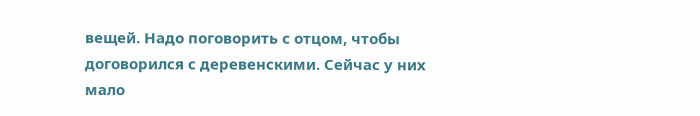вещей. Надо поговорить с отцом, чтобы договорился с деревенскими. Сейчас у них мало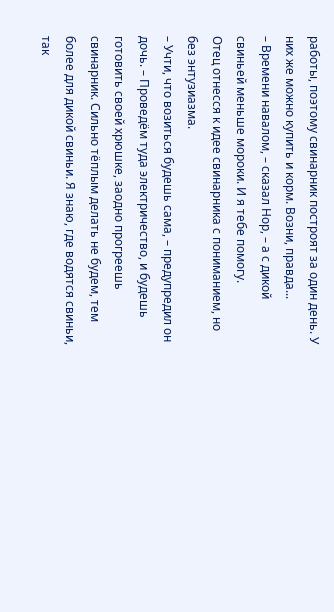работы, поэтому свинарник построят за один день. У них же можно купить и корм. Возни, правда...
– Времени навалом, – сказал Нор, – а с дикой свиньей меньше мороки. И я тебе помогу.
Отец отнесся к идее свинарника с пониманием, но без энтузиазма.
– Учти, что возиться будешь сама, – предупредил он дочь. – Проведём туда электричество, и будешь готовить своей хрюшке, заодно прогреешь свинарник. Сильно тёплым делать не будем, тем более для дикой свиньи. Я знаю, где водятся свиньи, так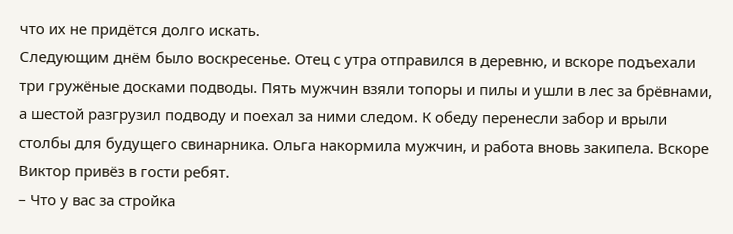что их не придётся долго искать.
Следующим днём было воскресенье. Отец с утра отправился в деревню, и вскоре подъехали три гружёные досками подводы. Пять мужчин взяли топоры и пилы и ушли в лес за брёвнами, а шестой разгрузил подводу и поехал за ними следом. К обеду перенесли забор и врыли столбы для будущего свинарника. Ольга накормила мужчин, и работа вновь закипела. Вскоре Виктор привёз в гости ребят.
– Что у вас за стройка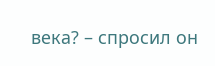века? – спросил он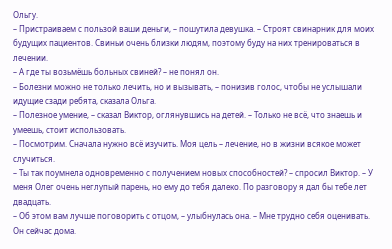Ольгу.
– Пристраиваем с пользой ваши деньги, – пошутила девушка. – Строят свинарник для моих будущих пациентов. Свиньи очень близки людям, поэтому буду на них тренироваться в лечении.
– А где ты возьмёшь больных свиней? – не понял он.
– Болезни можно не только лечить, но и вызывать, – понизив голос, чтобы не услышали идущие сзади ребята, сказала Ольга.
– Полезное умение, – сказал Виктор, оглянувшись на детей. – Только не всё, что знаешь и умеешь, стоит использовать.
– Посмотрим. Сначала нужно всё изучить. Моя цель – лечение, но в жизни всякое может случиться.
– Ты так поумнела одновременно с получением новых способностей? – спросил Виктор. – У меня Олег очень неглупый парень, но ему до тебя далеко. По разговору я дал бы тебе лет двадцать.
– Об этом вам лучше поговорить с отцом, – улыбнулась она. – Мне трудно себя оценивать. Он сейчас дома.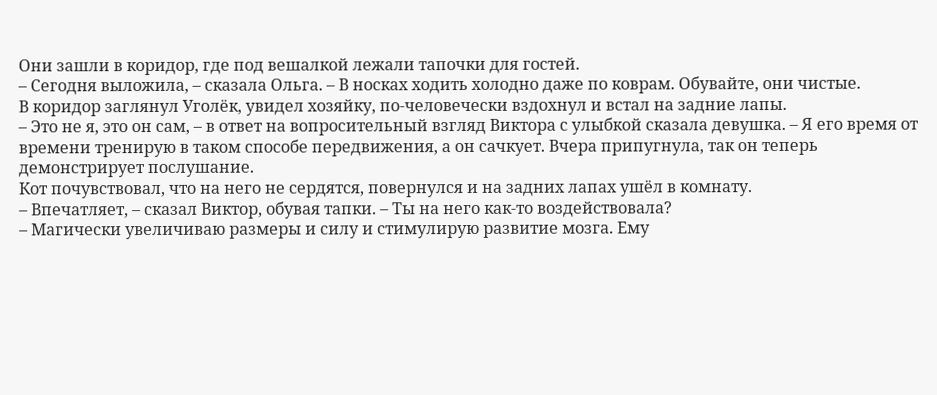Они зашли в коридор, где под вешалкой лежали тапочки для гостей.
– Сегодня выложила, – сказала Ольга. – В носках ходить холодно даже по коврам. Обувайте, они чистые.
В коридор заглянул Уголёк, увидел хозяйку, по-человечески вздохнул и встал на задние лапы.
– Это не я, это он сам, – в ответ на вопросительный взгляд Виктора с улыбкой сказала девушка. – Я его время от времени тренирую в таком способе передвижения, а он сачкует. Вчера припугнула, так он теперь демонстрирует послушание.
Кот почувствовал, что на него не сердятся, повернулся и на задних лапах ушёл в комнату.
– Впечатляет, – сказал Виктор, обувая тапки. – Ты на него как-то воздействовала?
– Магически увеличиваю размеры и силу и стимулирую развитие мозга. Ему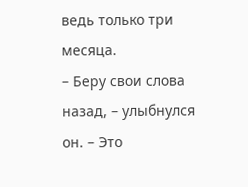ведь только три месяца.
– Беру свои слова назад, – улыбнулся он. – Это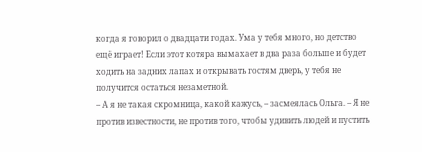когда я говорил о двадцати годах. Ума у тебя много, но детство ещё играет! Если этот котяра вымахает в два раза больше и будет ходить на задних лапах и открывать гостям дверь, у тебя не получится остаться незаметной.
– А я не такая скромница, какой кажусь, – засмеялась Ольга. – Я не против известности, не против того, чтобы удивить людей и пустить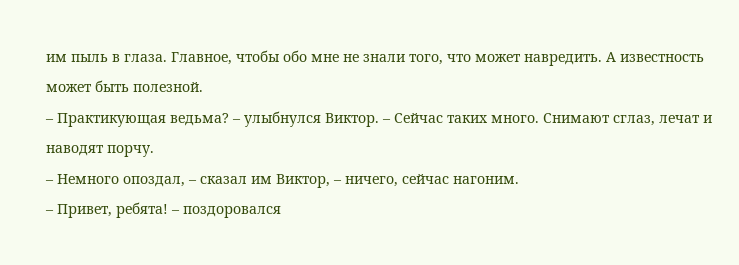им пыль в глаза. Главное, чтобы обо мне не знали того, что может навредить. А известность может быть полезной.
– Практикующая ведьма? – улыбнулся Виктор. – Сейчас таких много. Снимают сглаз, лечат и наводят порчу.
– Немного опоздал, – сказал им Виктор, – ничего, сейчас нагоним.
– Привет, ребята! – поздоровался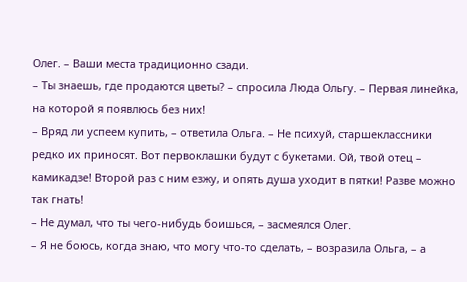Олег. – Ваши места традиционно сзади.
– Ты знаешь, где продаются цветы? – спросила Люда Ольгу. – Первая линейка, на которой я появлюсь без них!
– Вряд ли успеем купить, – ответила Ольга. – Не психуй, старшеклассники редко их приносят. Вот первоклашки будут с букетами. Ой, твой отец – камикадзе! Второй раз с ним езжу, и опять душа уходит в пятки! Разве можно так гнать!
– Не думал, что ты чего-нибудь боишься, – засмеялся Олег.
– Я не боюсь, когда знаю, что могу что-то сделать, – возразила Ольга, – а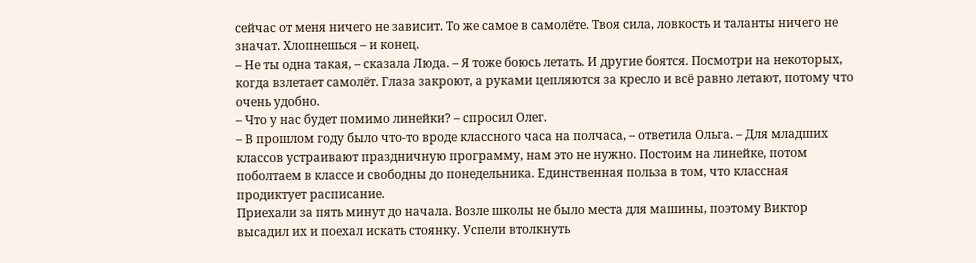сейчас от меня ничего не зависит. То же самое в самолёте. Твоя сила, ловкость и таланты ничего не значат. Хлопнешься – и конец.
– Не ты одна такая, – сказала Люда. – Я тоже боюсь летать. И другие боятся. Посмотри на некоторых, когда взлетает самолёт. Глаза закроют, а руками цепляются за кресло и всё равно летают, потому что очень удобно.
– Что у нас будет помимо линейки? – спросил Олег.
– В прошлом году было что-то вроде классного часа на полчаса, – ответила Ольга. – Для младших классов устраивают праздничную программу, нам это не нужно. Постоим на линейке, потом поболтаем в классе и свободны до понедельника. Единственная польза в том, что классная продиктует расписание.
Приехали за пять минут до начала. Возле школы не было места для машины, поэтому Виктор высадил их и поехал искать стоянку. Успели втолкнуть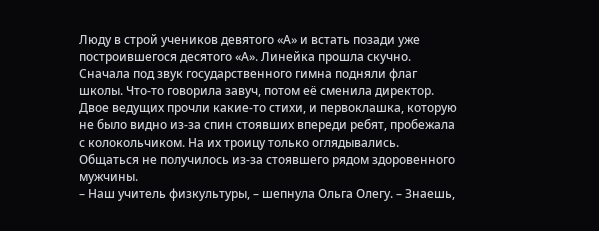Люду в строй учеников девятого «А» и встать позади уже построившегося десятого «А». Линейка прошла скучно. Сначала под звук государственного гимна подняли флаг школы. Что-то говорила завуч, потом её сменила директор. Двое ведущих прочли какие-то стихи, и первоклашка, которую не было видно из-за спин стоявших впереди ребят, пробежала с колокольчиком. На их троицу только оглядывались. Общаться не получилось из-за стоявшего рядом здоровенного мужчины.
– Наш учитель физкультуры, – шепнула Ольга Олегу. – Знаешь,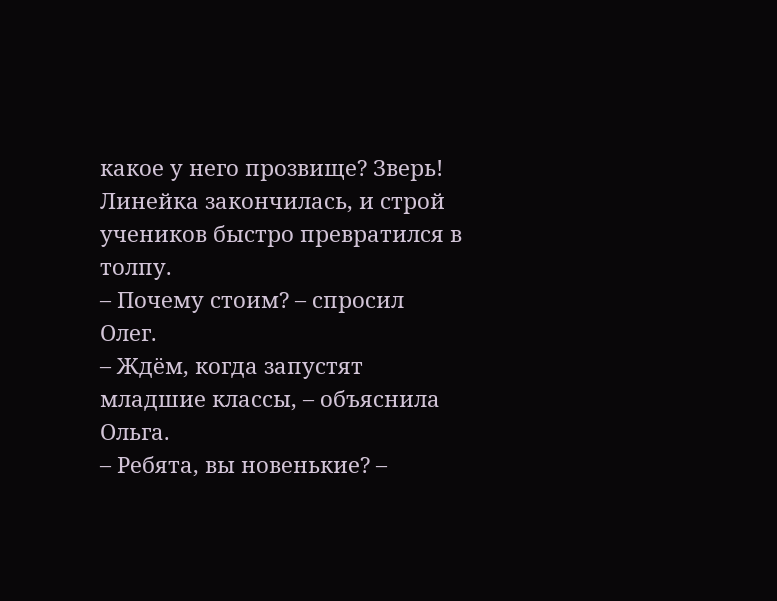какое у него прозвище? Зверь!
Линейка закончилась, и строй учеников быстро превратился в толпу.
– Почему стоим? – спросил Олег.
– Ждём, когда запустят младшие классы, – объяснила Ольга.
– Ребята, вы новенькие? –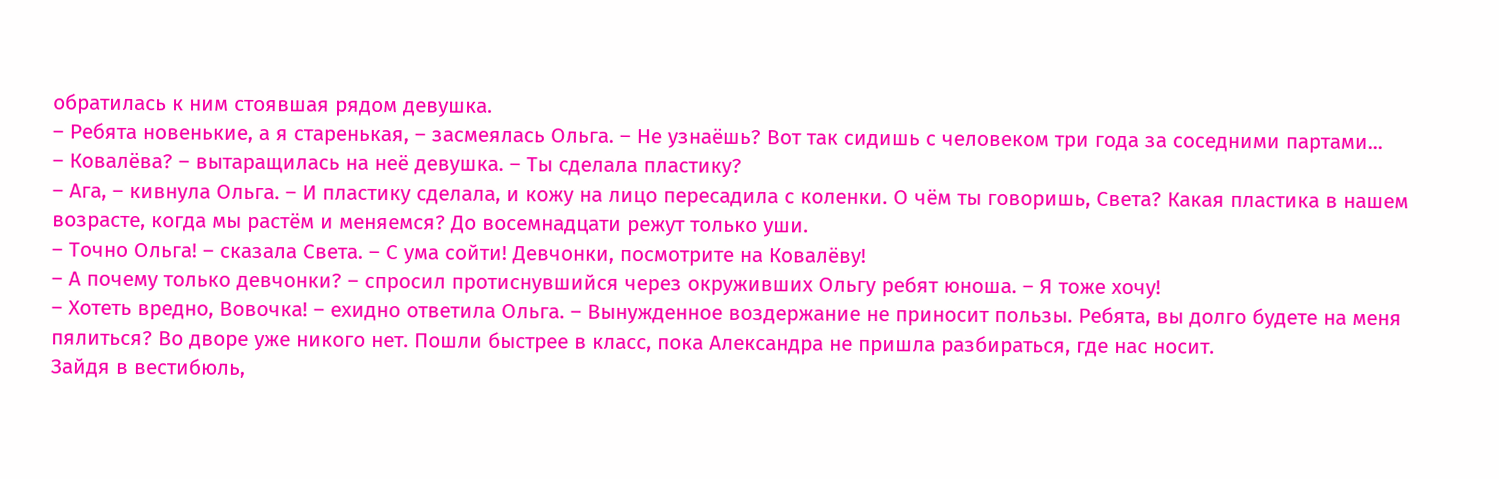обратилась к ним стоявшая рядом девушка.
– Ребята новенькие, а я старенькая, – засмеялась Ольга. – Не узнаёшь? Вот так сидишь с человеком три года за соседними партами...
– Ковалёва? – вытаращилась на неё девушка. – Ты сделала пластику?
– Ага, – кивнула Ольга. – И пластику сделала, и кожу на лицо пересадила с коленки. О чём ты говоришь, Света? Какая пластика в нашем возрасте, когда мы растём и меняемся? До восемнадцати режут только уши.
– Точно Ольга! – сказала Света. – С ума сойти! Девчонки, посмотрите на Ковалёву!
– А почему только девчонки? – спросил протиснувшийся через окруживших Ольгу ребят юноша. – Я тоже хочу!
– Хотеть вредно, Вовочка! – ехидно ответила Ольга. – Вынужденное воздержание не приносит пользы. Ребята, вы долго будете на меня пялиться? Во дворе уже никого нет. Пошли быстрее в класс, пока Александра не пришла разбираться, где нас носит.
Зайдя в вестибюль,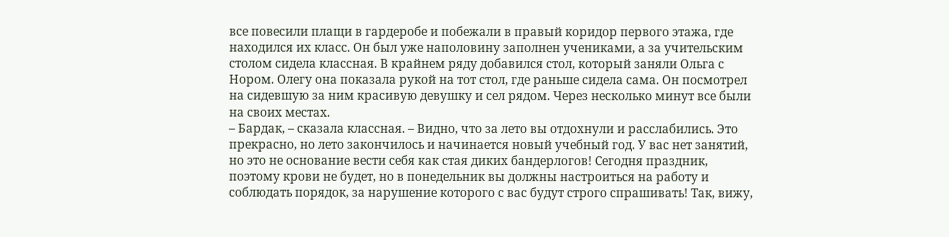все повесили плащи в гардеробе и побежали в правый коридор первого этажа, где находился их класс. Он был уже наполовину заполнен учениками, а за учительским столом сидела классная. В крайнем ряду добавился стол, который заняли Ольга с Нором. Олегу она показала рукой на тот стол, где раньше сидела сама. Он посмотрел на сидевшую за ним красивую девушку и сел рядом. Через несколько минут все были на своих местах.
– Бардак, – сказала классная. – Видно, что за лето вы отдохнули и расслабились. Это прекрасно, но лето закончилось и начинается новый учебный год. У вас нет занятий, но это не основание вести себя как стая диких бандерлогов! Сегодня праздник, поэтому крови не будет, но в понедельник вы должны настроиться на работу и соблюдать порядок, за нарушение которого с вас будут строго спрашивать! Так, вижу,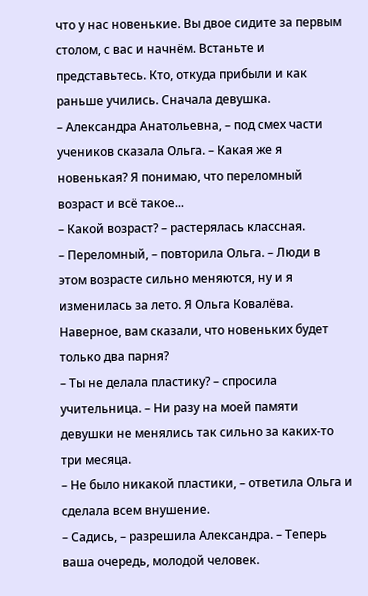что у нас новенькие. Вы двое сидите за первым столом, с вас и начнём. Встаньте и представьтесь. Кто, откуда прибыли и как раньше учились. Сначала девушка.
– Александра Анатольевна, – под смех части учеников сказала Ольга. – Какая же я новенькая? Я понимаю, что переломный возраст и всё такое...
– Какой возраст? – растерялась классная.
– Переломный, – повторила Ольга. – Люди в этом возрасте сильно меняются, ну и я изменилась за лето. Я Ольга Ковалёва. Наверное, вам сказали, что новеньких будет только два парня?
– Ты не делала пластику? – спросила учительница. – Ни разу на моей памяти девушки не менялись так сильно за каких-то три месяца.
– Не было никакой пластики, – ответила Ольга и сделала всем внушение.
– Садись, – разрешила Александра. – Теперь ваша очередь, молодой человек.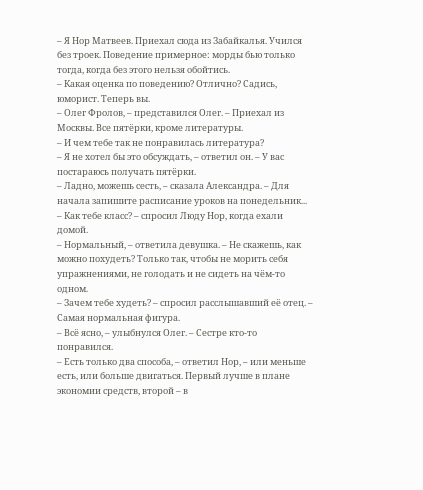– Я Нор Матвеев. Приехал сюда из Забайкалья. Учился без троек. Поведение примерное: морды бью только тогда, когда без этого нельзя обойтись.
– Какая оценка по поведению? Отлично? Садись, юморист. Теперь вы.
– Олег Фролов, – представился Олег. – Приехал из Москвы. Все пятёрки, кроме литературы.
– И чем тебе так не понравилась литература?
– Я не хотел бы это обсуждать, – ответил он. – У вас постараюсь получать пятёрки.
– Ладно, можешь сесть, – сказала Александра. – Для начала запишите расписание уроков на понедельник...
– Как тебе класс? – спросил Люду Нор, когда ехали домой.
– Нормальный, – ответила девушка. – Не скажешь, как можно похудеть? Только так, чтобы не морить себя упражнениями, не голодать и не сидеть на чём-то одном.
– Зачем тебе худеть? – спросил расслышавший её отец. – Самая нормальная фигура.
– Всё ясно, – улыбнулся Олег. – Сестре кто-то понравился.
– Есть только два способа, – ответил Нор, – или меньше есть, или больше двигаться. Первый лучше в плане экономии средств, второй – в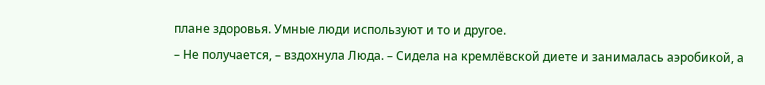плане здоровья. Умные люди используют и то и другое.
– Не получается, – вздохнула Люда. – Сидела на кремлёвской диете и занималась аэробикой, а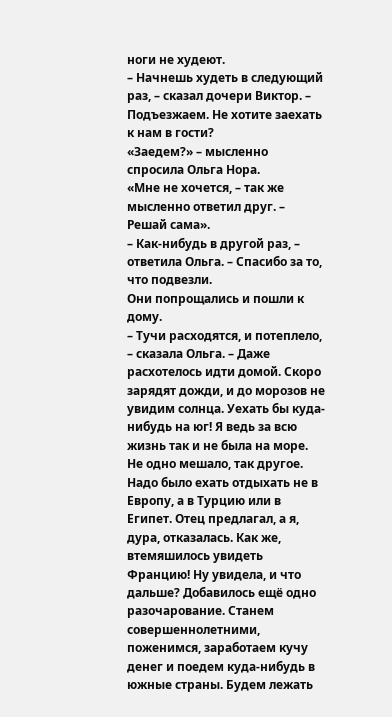ноги не худеют.
– Начнешь худеть в следующий раз, – сказал дочери Виктор. – Подъезжаем. Не хотите заехать к нам в гости?
«Заедем?» – мысленно спросила Ольга Нора.
«Мне не хочется, – так же мысленно ответил друг. – Решай сама».
– Как-нибудь в другой раз, – ответила Ольга. – Спасибо за то, что подвезли.
Они попрощались и пошли к дому.
– Тучи расходятся, и потеплело, – сказала Ольга. – Даже расхотелось идти домой. Скоро зарядят дожди, и до морозов не увидим солнца. Уехать бы куда-нибудь на юг! Я ведь за всю жизнь так и не была на море. Не одно мешало, так другое. Надо было ехать отдыхать не в Европу, а в Турцию или в Египет. Отец предлагал, а я, дура, отказалась. Как же, втемяшилось увидеть Францию! Ну увидела, и что дальше? Добавилось ещё одно разочарование. Станем совершеннолетними, поженимся, заработаем кучу денег и поедем куда-нибудь в южные страны. Будем лежать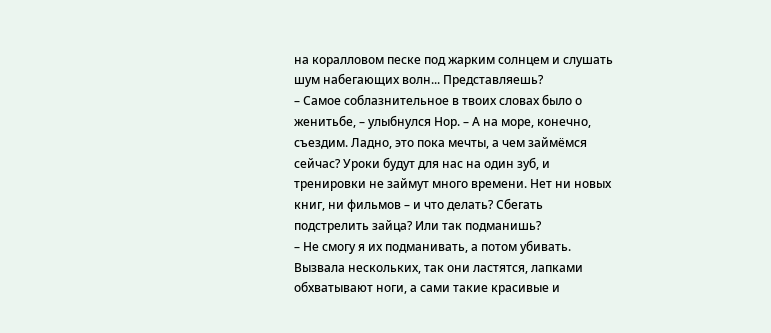на коралловом песке под жарким солнцем и слушать шум набегающих волн... Представляешь?
– Самое соблазнительное в твоих словах было о женитьбе, – улыбнулся Нор. – А на море, конечно, съездим. Ладно, это пока мечты, а чем займёмся сейчас? Уроки будут для нас на один зуб, и тренировки не займут много времени. Нет ни новых книг, ни фильмов – и что делать? Сбегать подстрелить зайца? Или так подманишь?
– Не смогу я их подманивать, а потом убивать. Вызвала нескольких, так они ластятся, лапками обхватывают ноги, а сами такие красивые и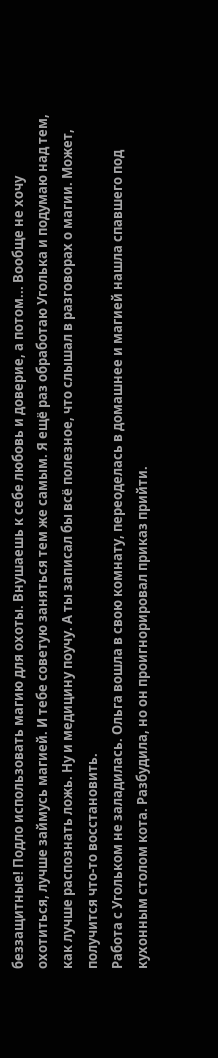беззащитные! Подло использовать магию для охоты. Внушаешь к себе любовь и доверие, а потом... Вообще не хочу охотиться, лучше займусь магией. И тебе советую заняться тем же самым. Я ещё раз обработаю Уголька и подумаю над тем, как лучше распознать ложь. Ну и медицину поучу. А ты записал бы всё полезное, что слышал в разговорах о магии. Может, получится что-то восстановить.
Работа с Угольком не заладилась. Ольга вошла в свою комнату, переоделась в домашнее и магией нашла спавшего под кухонным столом кота. Разбудила, но он проигнорировал приказ прийти.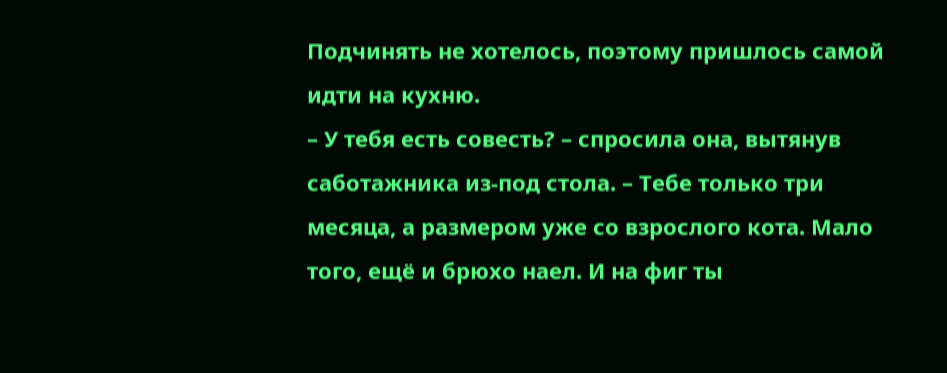Подчинять не хотелось, поэтому пришлось самой идти на кухню.
– У тебя есть совесть? – спросила она, вытянув саботажника из-под стола. – Тебе только три месяца, а размером уже со взрослого кота. Мало того, ещё и брюхо наел. И на фиг ты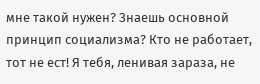мне такой нужен? Знаешь основной принцип социализма? Кто не работает, тот не ест! Я тебя, ленивая зараза, не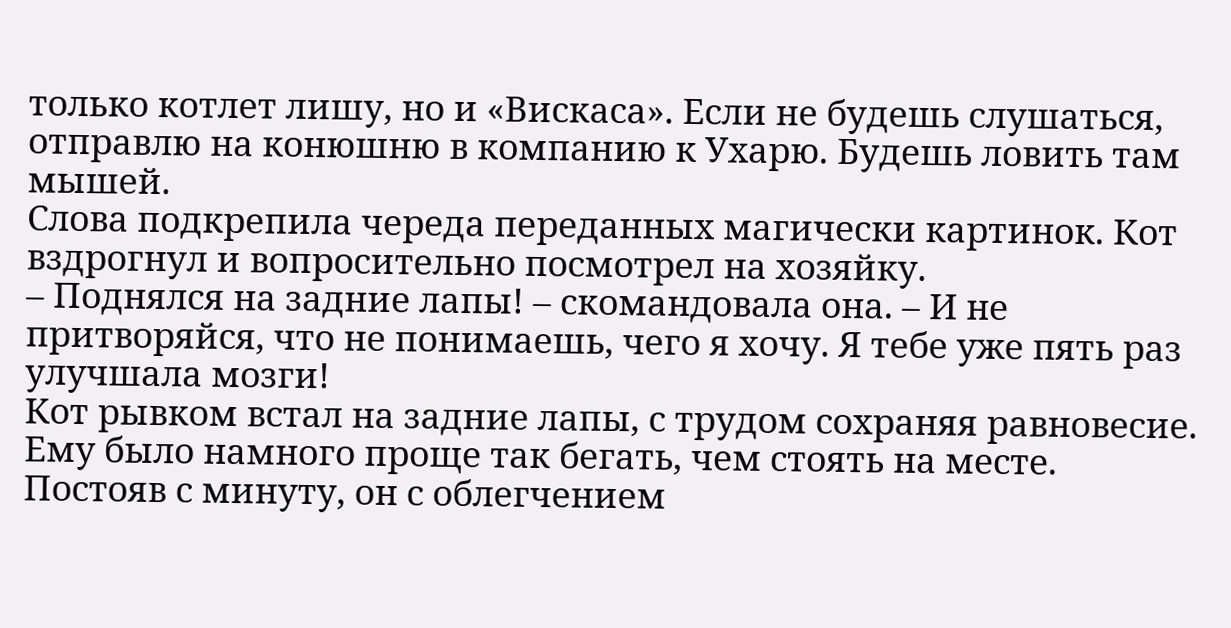только котлет лишу, но и «Вискаса». Если не будешь слушаться, отправлю на конюшню в компанию к Ухарю. Будешь ловить там мышей.
Слова подкрепила череда переданных магически картинок. Кот вздрогнул и вопросительно посмотрел на хозяйку.
– Поднялся на задние лапы! – скомандовала она. – И не притворяйся, что не понимаешь, чего я хочу. Я тебе уже пять раз улучшала мозги!
Кот рывком встал на задние лапы, с трудом сохраняя равновесие. Ему было намного проще так бегать, чем стоять на месте. Постояв с минуту, он с облегчением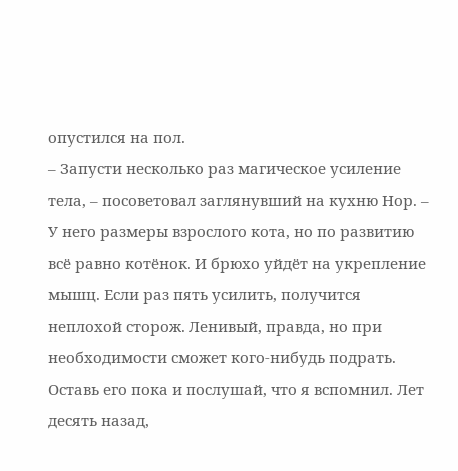опустился на пол.
– Запусти несколько раз магическое усиление тела, – посоветовал заглянувший на кухню Нор. – У него размеры взрослого кота, но по развитию всё равно котёнок. И брюхо уйдёт на укрепление мышц. Если раз пять усилить, получится неплохой сторож. Ленивый, правда, но при необходимости сможет кого-нибудь подрать. Оставь его пока и послушай, что я вспомнил. Лет десять назад,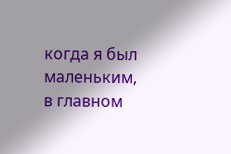когда я был маленьким, в главном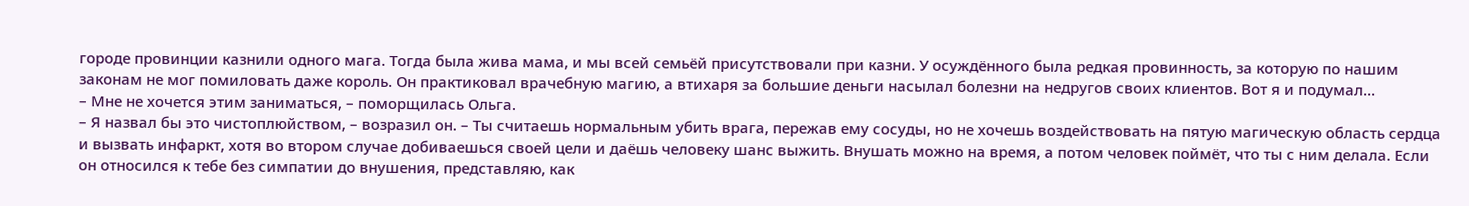городе провинции казнили одного мага. Тогда была жива мама, и мы всей семьёй присутствовали при казни. У осуждённого была редкая провинность, за которую по нашим законам не мог помиловать даже король. Он практиковал врачебную магию, а втихаря за большие деньги насылал болезни на недругов своих клиентов. Вот я и подумал...
– Мне не хочется этим заниматься, – поморщилась Ольга.
– Я назвал бы это чистоплюйством, – возразил он. – Ты считаешь нормальным убить врага, пережав ему сосуды, но не хочешь воздействовать на пятую магическую область сердца и вызвать инфаркт, хотя во втором случае добиваешься своей цели и даёшь человеку шанс выжить. Внушать можно на время, а потом человек поймёт, что ты с ним делала. Если он относился к тебе без симпатии до внушения, представляю, как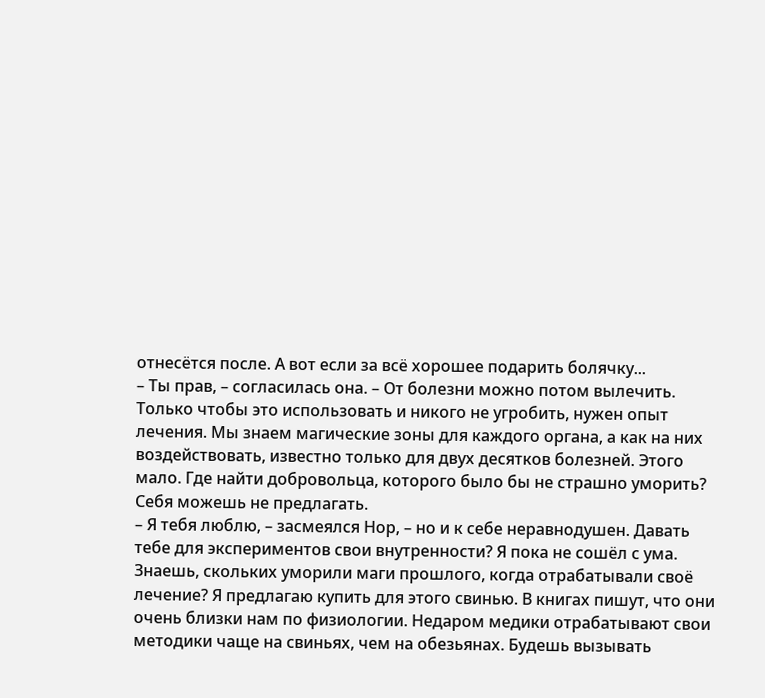отнесётся после. А вот если за всё хорошее подарить болячку...
– Ты прав, – согласилась она. – От болезни можно потом вылечить. Только чтобы это использовать и никого не угробить, нужен опыт лечения. Мы знаем магические зоны для каждого органа, а как на них воздействовать, известно только для двух десятков болезней. Этого мало. Где найти добровольца, которого было бы не страшно уморить? Себя можешь не предлагать.
– Я тебя люблю, – засмеялся Нор, – но и к себе неравнодушен. Давать тебе для экспериментов свои внутренности? Я пока не сошёл с ума. Знаешь, скольких уморили маги прошлого, когда отрабатывали своё лечение? Я предлагаю купить для этого свинью. В книгах пишут, что они очень близки нам по физиологии. Недаром медики отрабатывают свои методики чаще на свиньях, чем на обезьянах. Будешь вызывать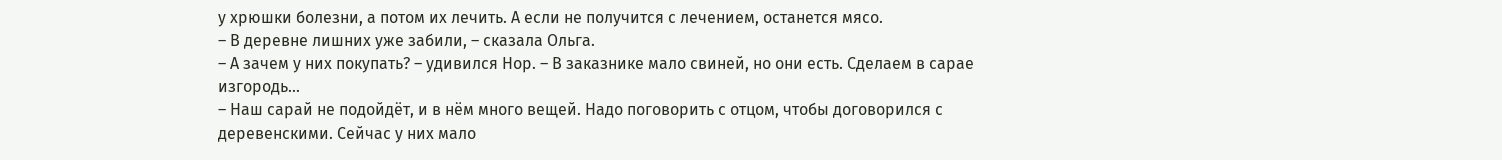у хрюшки болезни, а потом их лечить. А если не получится с лечением, останется мясо.
– В деревне лишних уже забили, – сказала Ольга.
– А зачем у них покупать? – удивился Нор. – В заказнике мало свиней, но они есть. Сделаем в сарае изгородь...
– Наш сарай не подойдёт, и в нём много вещей. Надо поговорить с отцом, чтобы договорился с деревенскими. Сейчас у них мало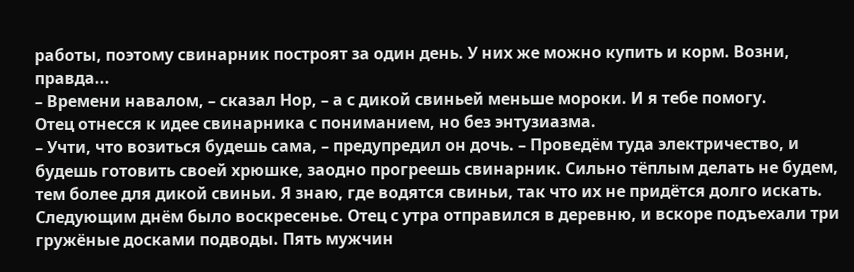работы, поэтому свинарник построят за один день. У них же можно купить и корм. Возни, правда...
– Времени навалом, – сказал Нор, – а с дикой свиньей меньше мороки. И я тебе помогу.
Отец отнесся к идее свинарника с пониманием, но без энтузиазма.
– Учти, что возиться будешь сама, – предупредил он дочь. – Проведём туда электричество, и будешь готовить своей хрюшке, заодно прогреешь свинарник. Сильно тёплым делать не будем, тем более для дикой свиньи. Я знаю, где водятся свиньи, так что их не придётся долго искать.
Следующим днём было воскресенье. Отец с утра отправился в деревню, и вскоре подъехали три гружёные досками подводы. Пять мужчин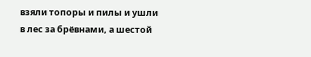взяли топоры и пилы и ушли в лес за брёвнами, а шестой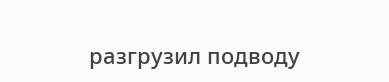разгрузил подводу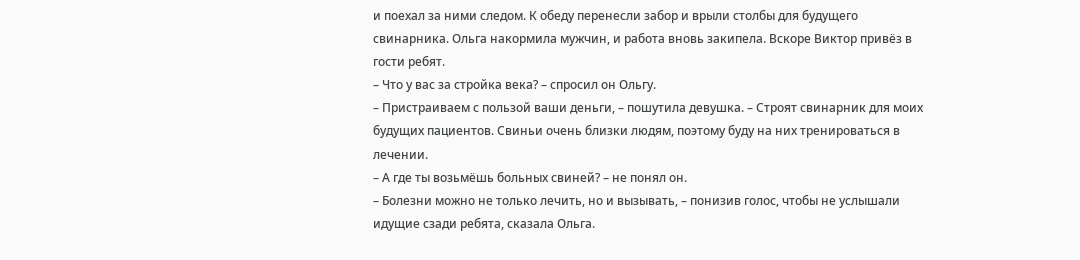и поехал за ними следом. К обеду перенесли забор и врыли столбы для будущего свинарника. Ольга накормила мужчин, и работа вновь закипела. Вскоре Виктор привёз в гости ребят.
– Что у вас за стройка века? – спросил он Ольгу.
– Пристраиваем с пользой ваши деньги, – пошутила девушка. – Строят свинарник для моих будущих пациентов. Свиньи очень близки людям, поэтому буду на них тренироваться в лечении.
– А где ты возьмёшь больных свиней? – не понял он.
– Болезни можно не только лечить, но и вызывать, – понизив голос, чтобы не услышали идущие сзади ребята, сказала Ольга.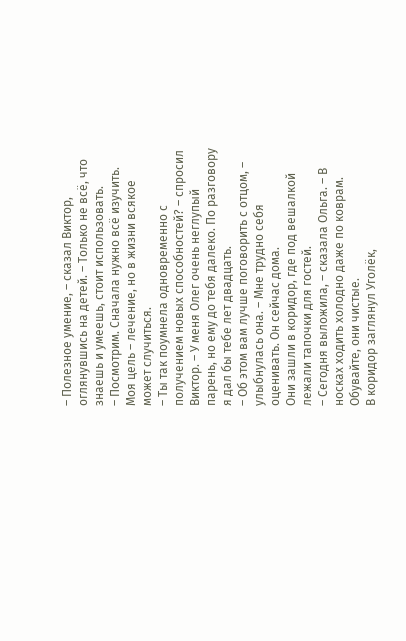– Полезное умение, – сказал Виктор, оглянувшись на детей. – Только не всё, что знаешь и умеешь, стоит использовать.
– Посмотрим. Сначала нужно всё изучить. Моя цель – лечение, но в жизни всякое может случиться.
– Ты так поумнела одновременно с получением новых способностей? – спросил Виктор. – У меня Олег очень неглупый парень, но ему до тебя далеко. По разговору я дал бы тебе лет двадцать.
– Об этом вам лучше поговорить с отцом, – улыбнулась она. – Мне трудно себя оценивать. Он сейчас дома.
Они зашли в коридор, где под вешалкой лежали тапочки для гостей.
– Сегодня выложила, – сказала Ольга. – В носках ходить холодно даже по коврам. Обувайте, они чистые.
В коридор заглянул Уголёк,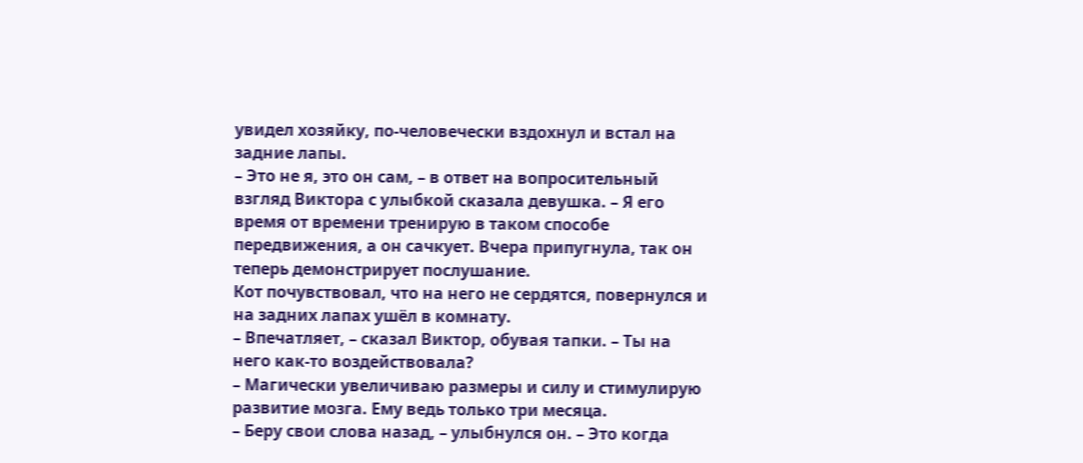увидел хозяйку, по-человечески вздохнул и встал на задние лапы.
– Это не я, это он сам, – в ответ на вопросительный взгляд Виктора с улыбкой сказала девушка. – Я его время от времени тренирую в таком способе передвижения, а он сачкует. Вчера припугнула, так он теперь демонстрирует послушание.
Кот почувствовал, что на него не сердятся, повернулся и на задних лапах ушёл в комнату.
– Впечатляет, – сказал Виктор, обувая тапки. – Ты на него как-то воздействовала?
– Магически увеличиваю размеры и силу и стимулирую развитие мозга. Ему ведь только три месяца.
– Беру свои слова назад, – улыбнулся он. – Это когда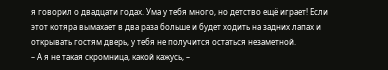я говорил о двадцати годах. Ума у тебя много, но детство ещё играет! Если этот котяра вымахает в два раза больше и будет ходить на задних лапах и открывать гостям дверь, у тебя не получится остаться незаметной.
– А я не такая скромница, какой кажусь, –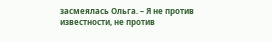засмеялась Ольга. – Я не против известности, не против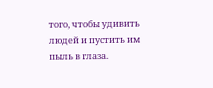того, чтобы удивить людей и пустить им пыль в глаза.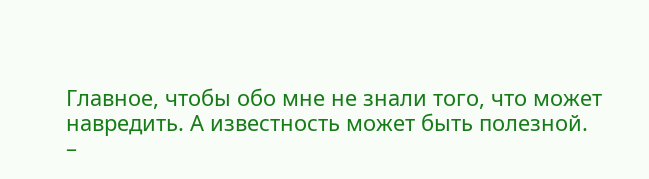Главное, чтобы обо мне не знали того, что может навредить. А известность может быть полезной.
–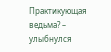Практикующая ведьма? – улыбнулся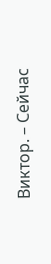Виктор. – Сейчас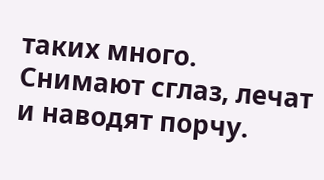таких много. Снимают сглаз, лечат и наводят порчу.